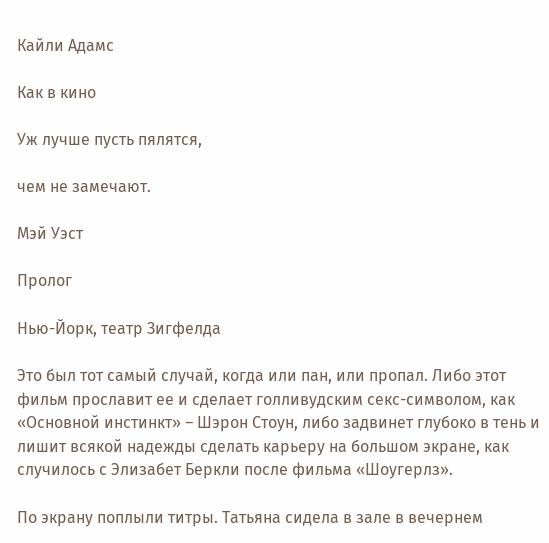Кайли Адамс

Как в кино

Уж лучше пусть пялятся,

чем не замечают.

Мэй Уэст

Пролог

Нью-Йорк, театр Зигфелда

Это был тот самый случай, когда или пан, или пропал. Либо этот фильм прославит ее и сделает голливудским секс-символом, как «Основной инстинкт» – Шэрон Стоун, либо задвинет глубоко в тень и лишит всякой надежды сделать карьеру на большом экране, как случилось с Элизабет Беркли после фильма «Шоугерлз».

По экрану поплыли титры. Татьяна сидела в зале в вечернем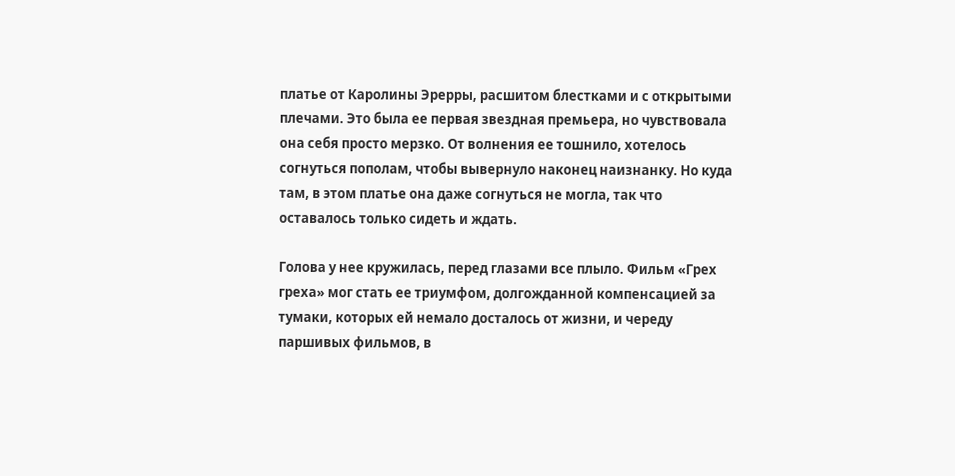платье от Каролины Эрерры, расшитом блестками и с открытыми плечами. Это была ее первая звездная премьера, но чувствовала она себя просто мерзко. От волнения ее тошнило, хотелось согнуться пополам, чтобы вывернуло наконец наизнанку. Но куда там, в этом платье она даже согнуться не могла, так что оставалось только сидеть и ждать.

Голова у нее кружилась, перед глазами все плыло. Фильм «Грех греха» мог стать ее триумфом, долгожданной компенсацией за тумаки, которых ей немало досталось от жизни, и череду паршивых фильмов, в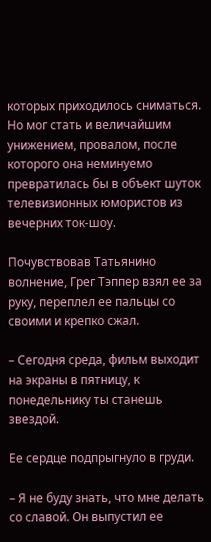которых приходилось сниматься. Но мог стать и величайшим унижением, провалом, после которого она неминуемо превратилась бы в объект шуток телевизионных юмористов из вечерних ток-шоу.

Почувствовав Татьянино волнение, Грег Тэппер взял ее за руку, переплел ее пальцы со своими и крепко сжал.

– Сегодня среда, фильм выходит на экраны в пятницу, к понедельнику ты станешь звездой.

Ее сердце подпрыгнуло в груди.

– Я не буду знать, что мне делать со славой. Он выпустил ее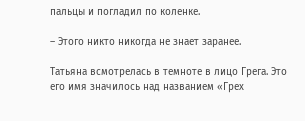пальцы и погладил по коленке.

– Этого никто никогда не знает заранее.

Татьяна всмотрелась в темноте в лицо Грега. Это его имя значилось над названием «Грех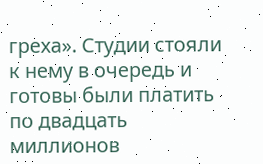греха». Студии стояли к нему в очередь и готовы были платить по двадцать миллионов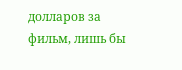долларов за фильм, лишь бы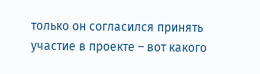только он согласился принять участие в проекте – вот какого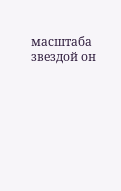масштаба звездой он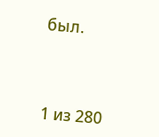был.



1 из 280